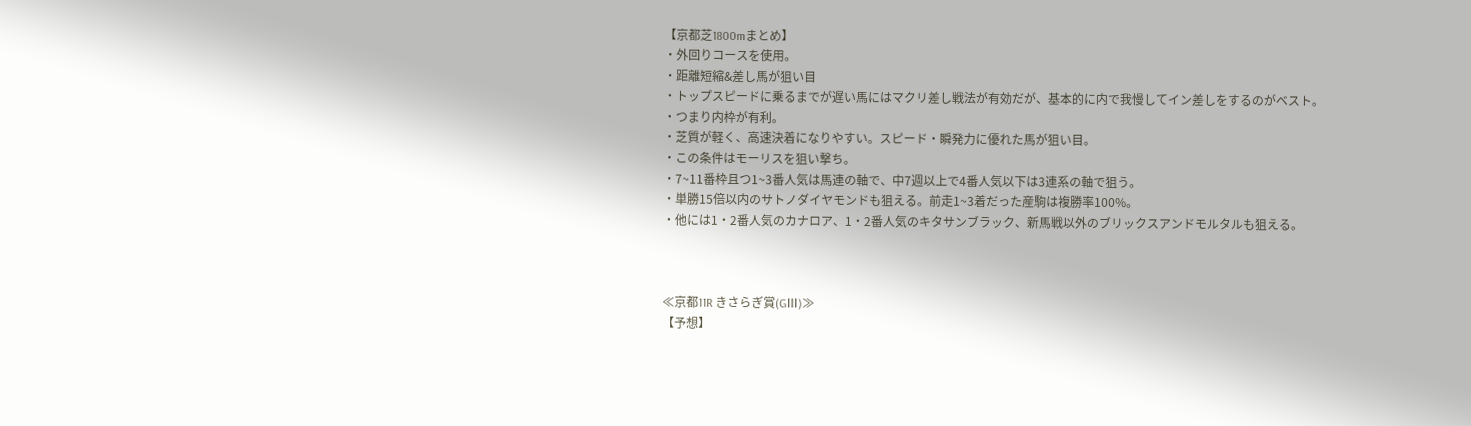【京都芝1800mまとめ】
・外回りコースを使用。
・距離短縮&差し馬が狙い目
・トップスピードに乗るまでが遅い馬にはマクリ差し戦法が有効だが、基本的に内で我慢してイン差しをするのがベスト。
・つまり内枠が有利。
・芝質が軽く、高速決着になりやすい。スピード・瞬発力に優れた馬が狙い目。
・この条件はモーリスを狙い撃ち。
・7~11番枠且つ1~3番人気は馬連の軸で、中7週以上で4番人気以下は3連系の軸で狙う。
・単勝15倍以内のサトノダイヤモンドも狙える。前走1~3着だった産駒は複勝率100%。
・他には1・2番人気のカナロア、1・2番人気のキタサンブラック、新馬戦以外のブリックスアンドモルタルも狙える。



≪京都11R きさらぎ賞(GⅢ)≫
【予想】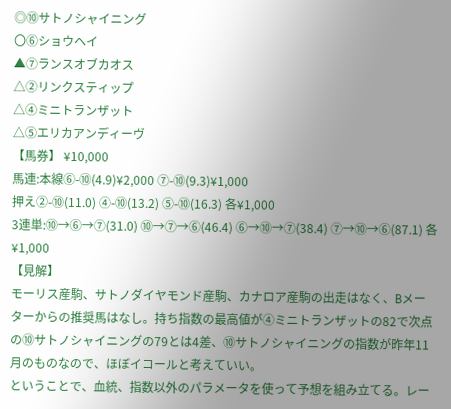◎⑩サトノシャイニング
〇⑥ショウヘイ
▲⑦ランスオブカオス
△②リンクスティップ
△④ミニトランザット
△⑤エリカアンディーヴ
【馬券】 ¥10,000
馬連:本線⑥-⑩(4.9)¥2,000 ⑦-⑩(9.3)¥1,000
押え②-⑩(11.0) ④-⑩(13.2) ⑤-⑩(16.3) 各¥1,000
3連単:⑩→⑥→⑦(31.0) ⑩→⑦→⑥(46.4) ⑥→⑩→⑦(38.4) ⑦→⑩→⑥(87.1) 各¥1,000
【見解】
モーリス産駒、サトノダイヤモンド産駒、カナロア産駒の出走はなく、Bメーターからの推奨馬はなし。持ち指数の最高値が④ミニトランザットの82で次点の⑩サトノシャイニングの79とは4差、⑩サトノシャイニングの指数が昨年11月のものなので、ほぼイコールと考えていい。
ということで、血統、指数以外のパラメータを使って予想を組み立てる。レー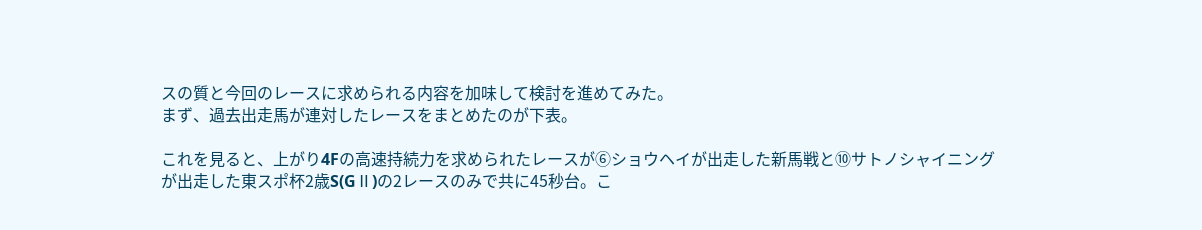スの質と今回のレースに求められる内容を加味して検討を進めてみた。
まず、過去出走馬が連対したレースをまとめたのが下表。

これを見ると、上がり4Fの高速持続力を求められたレースが⑥ショウヘイが出走した新馬戦と⑩サトノシャイニングが出走した東スポ杯2歳S(GⅡ)の2レースのみで共に45秒台。こ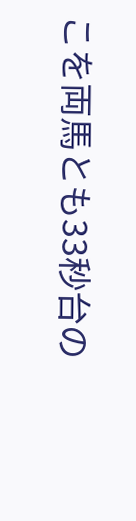こを両馬とも33秒台の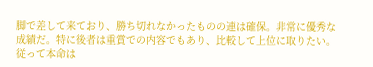脚で差して来ており、勝ち切れなかったものの連は確保。非常に優秀な成績だ。特に後者は重賞での内容でもあり、比較して上位に取りたい。
従って本命は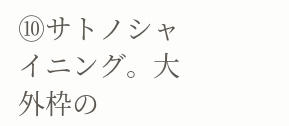⑩サトノシャイニング。大外枠の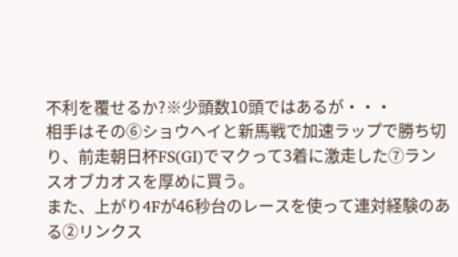不利を覆せるか?※少頭数10頭ではあるが・・・
相手はその⑥ショウヘイと新馬戦で加速ラップで勝ち切り、前走朝日杯FS(GⅠ)でマクって3着に激走した⑦ランスオブカオスを厚めに買う。
また、上がり4Fが46秒台のレースを使って連対経験のある②リンクス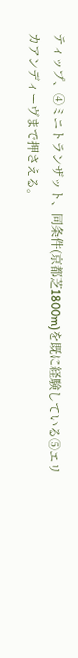ティップ、④ミニトランザット、同条件(京都芝1800m)を既に経験している⑤エリカアンディーヴまで押さえる。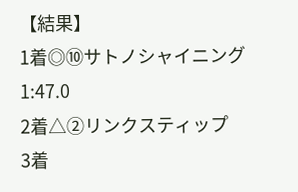【結果】
1着◎⑩サトノシャイニング 1:47.0
2着△②リンクスティップ
3着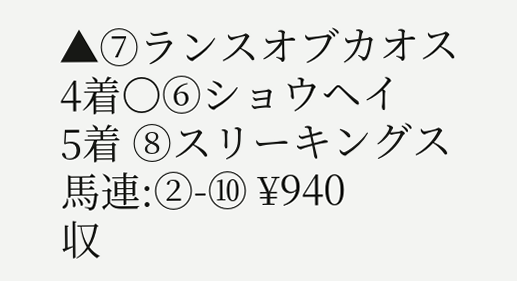▲⑦ランスオブカオス
4着〇⑥ショウヘイ
5着 ⑧スリーキングス
馬連:②-⑩ ¥940
収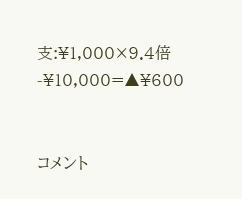支:¥1,000×9.4倍-¥10,000=▲¥600


コメント